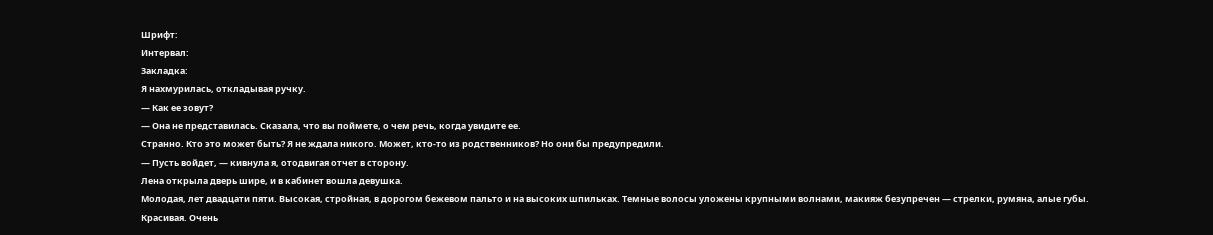Шрифт:
Интервал:
Закладка:
Я нахмурилась, откладывая ручку.
— Как ее зовут?
— Она не представилась. Сказала, что вы поймете, о чем речь, когда увидите ее.
Странно. Кто это может быть? Я не ждала никого. Может, кто-то из родственников? Но они бы предупредили.
— Пусть войдет, — кивнула я, отодвигая отчет в сторону.
Лена открыла дверь шире, и в кабинет вошла девушка.
Молодая, лет двадцати пяти. Высокая, стройная, в дорогом бежевом пальто и на высоких шпильках. Темные волосы уложены крупными волнами, макияж безупречен — стрелки, румяна, алые губы. Красивая. Очень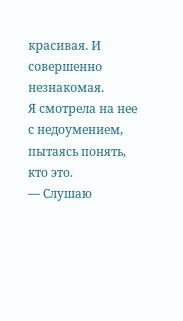красивая. И совершенно незнакомая.
Я смотрела на нее с недоумением, пытаясь понять, кто это.
— Слушаю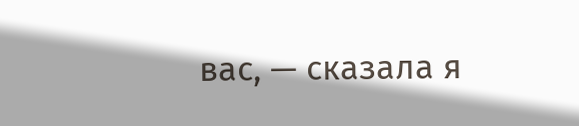вас, — сказала я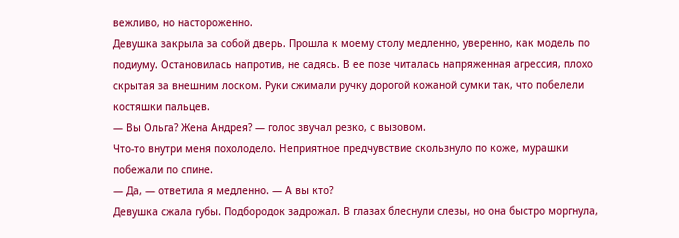вежливо, но настороженно.
Девушка закрыла за собой дверь. Прошла к моему столу медленно, уверенно, как модель по подиуму. Остановилась напротив, не садясь. В ее позе читалась напряженная агрессия, плохо скрытая за внешним лоском. Руки сжимали ручку дорогой кожаной сумки так, что побелели костяшки пальцев.
— Вы Ольга? Жена Андрея? — голос звучал резко, с вызовом.
Что-то внутри меня похолодело. Неприятное предчувствие скользнуло по коже, мурашки побежали по спине.
— Да, — ответила я медленно. — А вы кто?
Девушка сжала губы. Подбородок задрожал. В глазах блеснули слезы, но она быстро моргнула,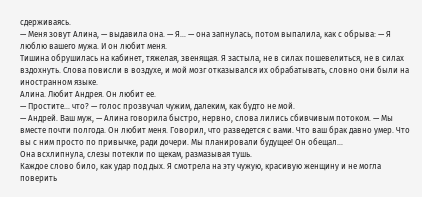сдерживаясь.
— Меня зовут Алина, — выдавила она. — Я… — она запнулась, потом выпалила, как с обрыва: — Я люблю вашего мужа. И он любит меня.
Тишина обрушилась на кабинет, тяжелая, звенящая. Я застыла, не в силах пошевелиться, не в силах вздохнуть. Слова повисли в воздухе, и мой мозг отказывался их обрабатывать, словно они были на иностранном языке.
Алина. Любит Андрея. Он любит ее.
— Простите… что? — голос прозвучал чужим, далеким, как будто не мой.
— Андрей. Ваш муж, — Алина говорила быстро, нервно, слова лились сбивчивым потоком. — Мы вместе почти полгода. Он любит меня. Говорил, что разведется с вами. Что ваш брак давно умер. Что вы с ним просто по привычке, ради дочери. Мы планировали будущее! Он обещал…
Она всхлипнула, слезы потекли по щекам, размазывая тушь.
Каждое слово било, как удар под дых. Я смотрела на эту чужую, красивую женщину и не могла поверить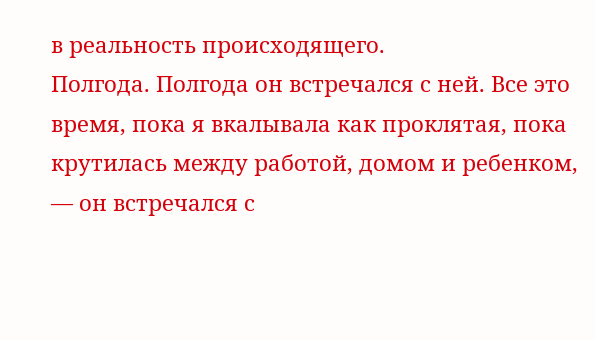в реальность происходящего.
Полгода. Полгода он встречался с ней. Все это время, пока я вкалывала как проклятая, пока крутилась между работой, домом и ребенком, — он встречался с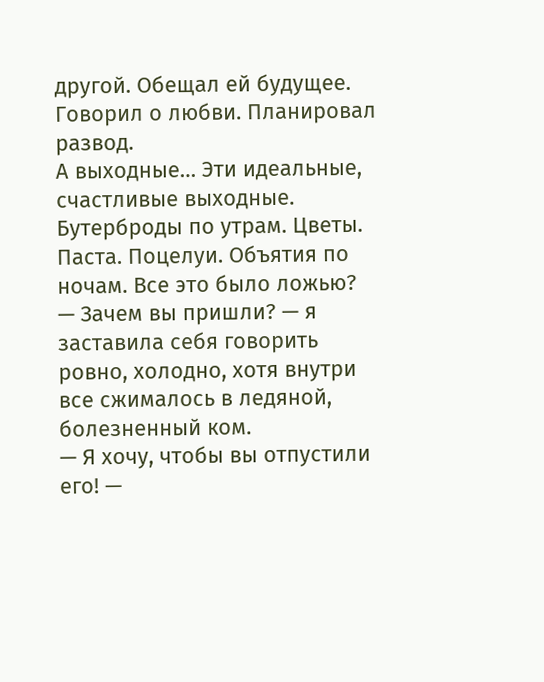другой. Обещал ей будущее. Говорил о любви. Планировал развод.
А выходные… Эти идеальные, счастливые выходные. Бутерброды по утрам. Цветы. Паста. Поцелуи. Объятия по ночам. Все это было ложью?
— Зачем вы пришли? — я заставила себя говорить ровно, холодно, хотя внутри все сжималось в ледяной, болезненный ком.
— Я хочу, чтобы вы отпустили его! —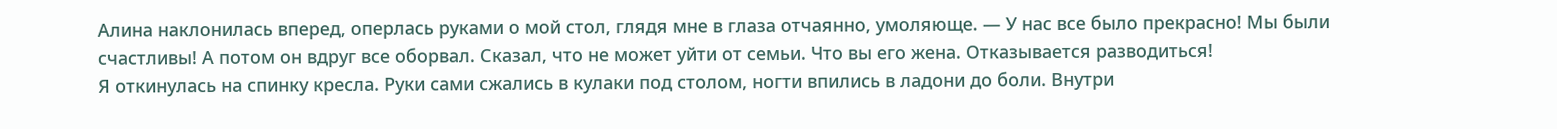Алина наклонилась вперед, оперлась руками о мой стол, глядя мне в глаза отчаянно, умоляюще. — У нас все было прекрасно! Мы были счастливы! А потом он вдруг все оборвал. Сказал, что не может уйти от семьи. Что вы его жена. Отказывается разводиться!
Я откинулась на спинку кресла. Руки сами сжались в кулаки под столом, ногти впились в ладони до боли. Внутри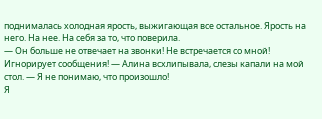поднималась холодная ярость, выжигающая все остальное. Ярость на него. На нее. На себя за то, что поверила.
— Он больше не отвечает на звонки! Не встречается со мной! Игнорирует сообщения! — Алина всхлипывала, слезы капали на мой стол. — Я не понимаю, что произошло!
Я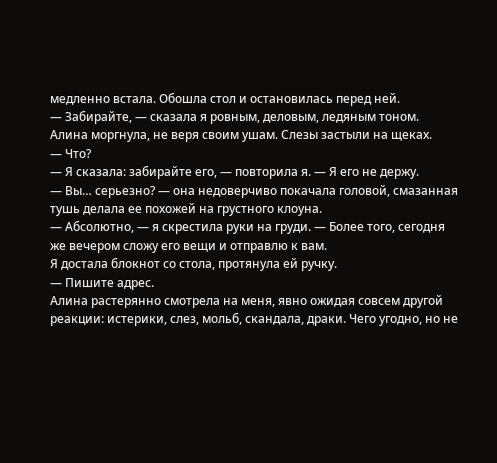медленно встала. Обошла стол и остановилась перед ней.
— Забирайте, — сказала я ровным, деловым, ледяным тоном.
Алина моргнула, не веря своим ушам. Слезы застыли на щеках.
— Что?
— Я сказала: забирайте его, — повторила я. — Я его не держу.
— Вы… серьезно? — она недоверчиво покачала головой, смазанная тушь делала ее похожей на грустного клоуна.
— Абсолютно, — я скрестила руки на груди. — Более того, сегодня же вечером сложу его вещи и отправлю к вам.
Я достала блокнот со стола, протянула ей ручку.
— Пишите адрес.
Алина растерянно смотрела на меня, явно ожидая совсем другой реакции: истерики, слез, мольб, скандала, драки. Чего угодно, но не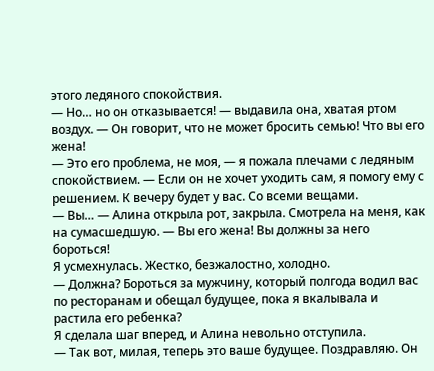этого ледяного спокойствия.
— Но… но он отказывается! — выдавила она, хватая ртом воздух. — Он говорит, что не может бросить семью! Что вы его жена!
— Это его проблема, не моя, — я пожала плечами с ледяным спокойствием. — Если он не хочет уходить сам, я помогу ему с решением. К вечеру будет у вас. Со всеми вещами.
— Вы… — Алина открыла рот, закрыла. Смотрела на меня, как на сумасшедшую. — Вы его жена! Вы должны за него бороться!
Я усмехнулась. Жестко, безжалостно, холодно.
— Должна? Бороться за мужчину, который полгода водил вас по ресторанам и обещал будущее, пока я вкалывала и растила его ребенка?
Я сделала шаг вперед, и Алина невольно отступила.
— Так вот, милая, теперь это ваше будущее. Поздравляю. Он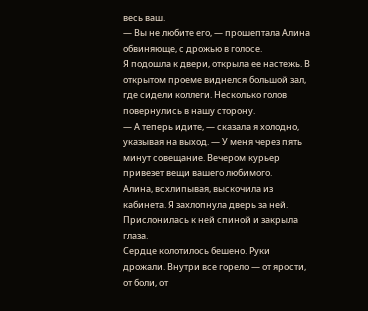весь ваш.
— Вы не любите его, — прошептала Алина обвиняюще, с дрожью в голосе.
Я подошла к двери, открыла ее настежь. В открытом проеме виднелся большой зал, где сидели коллеги. Несколько голов повернулись в нашу сторону.
— А теперь идите, — сказала я холодно, указывая на выход. — У меня через пять минут совещание. Вечером курьер привезет вещи вашего любимого.
Алина, всхлипывая, выскочила из кабинета. Я захлопнула дверь за ней. Прислонилась к ней спиной и закрыла глаза.
Сердце колотилось бешено. Руки дрожали. Внутри все горело — от ярости, от боли, от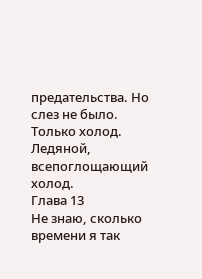предательства. Но слез не было.
Только холод. Ледяной, всепоглощающий холод.
Глава 13
Не знаю, сколько времени я так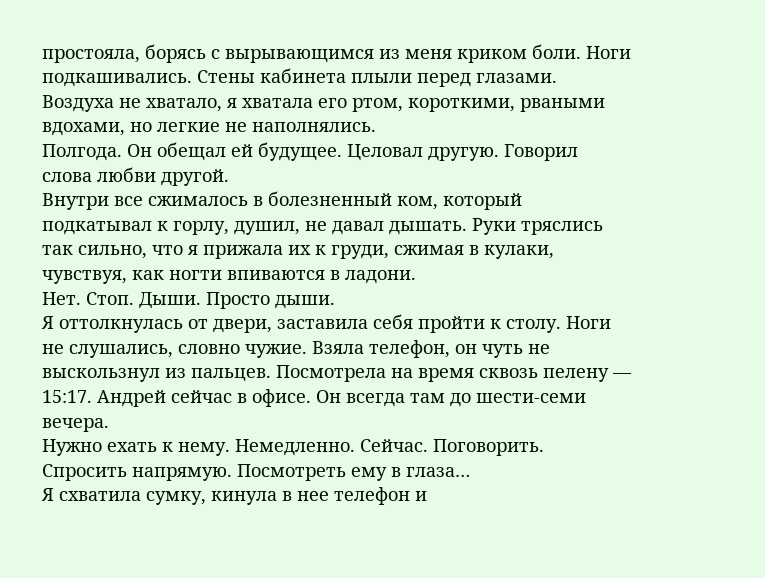простояла, борясь с вырывающимся из меня криком боли. Ноги подкашивались. Стены кабинета плыли перед глазами. Воздуха не хватало, я хватала его ртом, короткими, рваными вдохами, но легкие не наполнялись.
Полгода. Он обещал ей будущее. Целовал другую. Говорил слова любви другой.
Внутри все сжималось в болезненный ком, который подкатывал к горлу, душил, не давал дышать. Руки тряслись так сильно, что я прижала их к груди, сжимая в кулаки, чувствуя, как ногти впиваются в ладони.
Нет. Стоп. Дыши. Просто дыши.
Я оттолкнулась от двери, заставила себя пройти к столу. Ноги не слушались, словно чужие. Взяла телефон, он чуть не выскользнул из пальцев. Посмотрела на время сквозь пелену — 15:17. Андрей сейчас в офисе. Он всегда там до шести-семи вечера.
Нужно ехать к нему. Немедленно. Сейчас. Поговорить. Спросить напрямую. Посмотреть ему в глаза…
Я схватила сумку, кинула в нее телефон и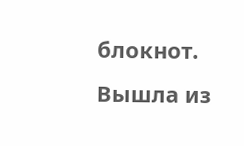блокнот. Вышла из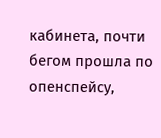кабинета, почти бегом прошла по опенспейсу,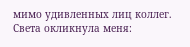мимо удивленных лиц коллег. Света окликнула меня: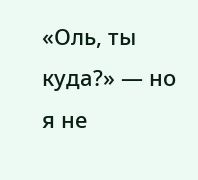«Оль, ты куда?» — но я не